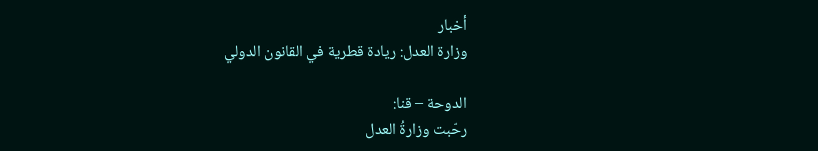أخبار
وزارة العدل: ريادة قطرية في القانون الدولي

الدوحة – قنا:
رحّبت وزارةُ العدل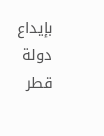بإيداع دولة قطر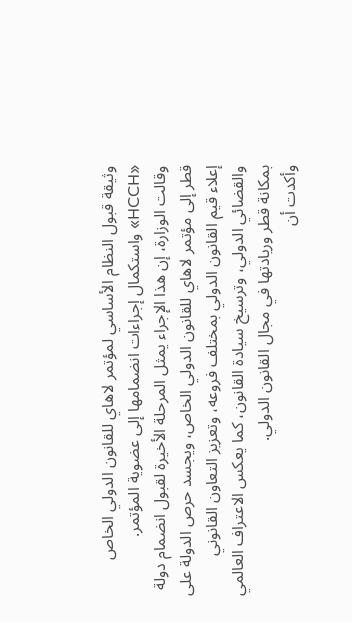وثيقة قبول النظام الأساسي لمؤتمر لاهاي للقانون الدولي الخاص «HCCH» واستكمال إجراءات انضمامها إلى عضوية المؤتمر.
وقالت الوزارة، إن هذا الإجراء يمثل المرحلة الأخيرة لقبول انضمام دولة قطر إلى مؤتمر لاهاي للقانون الدولي الخاص، ويجسد حرص الدولة على إعلاء قيم القانون الدولي بمختلف فروعه، وتعزيز التعاون القانوني والقضائي الدولي، وترسيخ سيادة القانون، كما يعكس الاعتراف العالمي بمكانة قطر وريادتها في مجال القانون الدولي.
وأكدت أن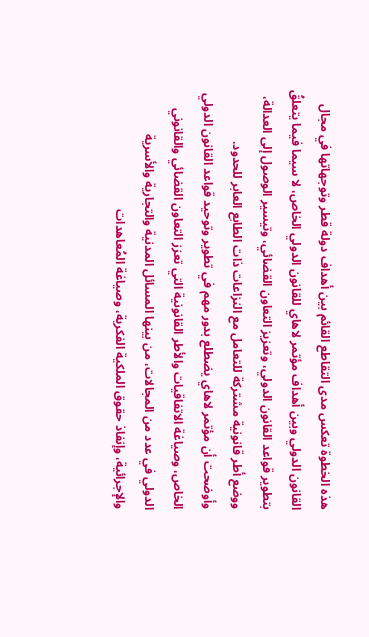هذه الخطوة تعكس مدى التقاطع القائم بين أهداف دولة قطر وتوجهاتها في مجال القانون الدولي وبين أهداف مؤتمر لاهاي للقانون الدولي الخاص، لا سيما فيما يتعلقُ بتطوير قواعد القانون الدولي، وتعزيز التعاون القضائي، وتيسير الوصول إلى العدالة، ووضع أطر قانونية مشتركة للتعامل مع النزاعات ذات الطابع العابر للحدود.
وأوضحت أن مؤتمر لاهاي يضطلع بدور مهم في تطوير وتوحيد قواعد القانون الدولي الخاص، وصياغة الاتفاقيات والأطر القانونية التي تعزز التعاون القضائي والقانوني الدولي في عدد من المجالات، من بينها المسائل المدنية والتجارية والأسرية والإجرائية، وإنفاذ حقوق الملكية الفكرية، وصياغة المُعاهدات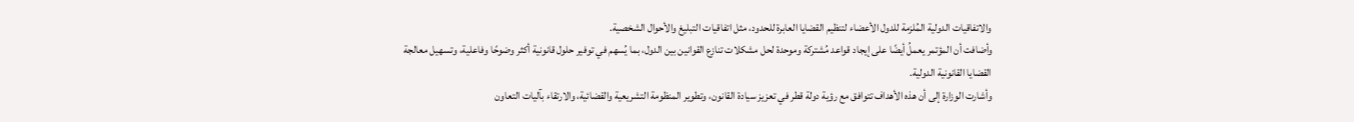والاتفاقيات الدولية المُلزمة للدول الأعضاء لتنظيم القضايا العابرة للحدود، مثل اتفاقيات التبليغ والأحوال الشخصية.
وأضافت أن المؤتمر يعملُ أيضًا على إيجاد قواعد مُشتركة وموحدة لحل مشكلات تنازع القوانين بين الدول، بما يُسهم في توفير حلول قانونية أكثر وضوحًا وفاعلية، وتسهيل معالجة القضايا القانونية الدولية.
وأشارت الوزارة إلى أن هذه الأهداف تتوافق مع رؤية دولة قطر في تعزيز سيادة القانون، وتطوير المنظومة التشريعية والقضائية، والارتقاء بآليات التعاون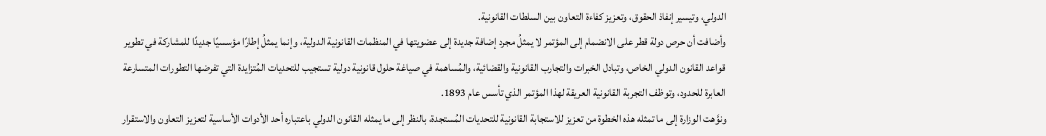الدولي، وتيسير إنفاذ الحقوق، وتعزيز كفاءة التعاون بين السلطات القانونية.
وأضافت أن حرص دولة قطر على الانضمام إلى المؤتمر لا يمثلُ مجرد إضافة جديدة إلى عضويتها في المنظمات القانونية الدولية، وإنما يمثلُ إطارًا مؤسسيًا جديدًا للمشاركة في تطوير قواعد القانون الدولي الخاص، وتبادل الخبرات والتجارب القانونية والقضائية، والمُساهمة في صياغة حلول قانونية دولية تستجيب للتحديات المُتزايدة التي تفرضها التطورات المتسارعة العابرة للحدود، وتوظف التجربة القانونية العريقة لهذا المؤتمر الذي تأسس عام 1893.
ونوَّهت الوزارة إلى ما تمثله هذه الخطوة من تعزيز للاستجابة القانونية للتحديات المُستجدة، بالنظر إلى ما يمثله القانون الدولي باعتباره أحد الأدوات الأساسية لتعزيز التعاون والاستقرار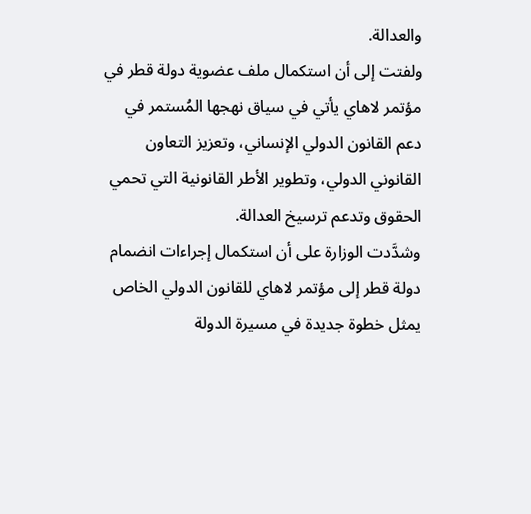والعدالة.
ولفتت إلى أن استكمال ملف عضوية دولة قطر في مؤتمر لاهاي يأتي في سياق نهجها المُستمر في دعم القانون الدولي الإنساني، وتعزيز التعاون القانوني الدولي، وتطوير الأطر القانونية التي تحمي الحقوق وتدعم ترسيخ العدالة.
وشدَّدت الوزارة على أن استكمال إجراءات انضمام دولة قطر إلى مؤتمر لاهاي للقانون الدولي الخاص يمثل خطوة جديدة في مسيرة الدولة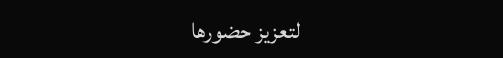لتعزيز حضورها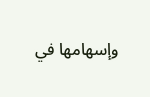وإسهامها في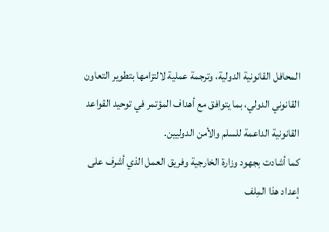المحافل القانونية الدولية، وترجمة عملية لالتزامها بتطوير التعاون القانوني الدولي، بما يتوافق مع أهداف المؤتمر في توحيد القواعد القانونية الداعمة للسلم والأمن الدوليين.
كما أشادت بجهود وزارة الخارجية وفريق العمل الذي أشرف على إعداد هذا المِلف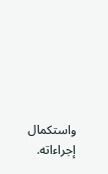واستكمال إجراءاته.